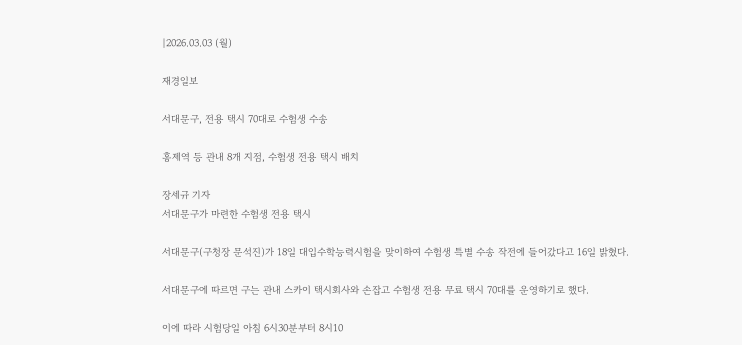|2026.03.03 (월)

재경일보

서대문구, 전용 택시 70대로 수험생 수송

홍제역 등 관내 8개 지점, 수험생 전용 택시 배치

장세규 기자
서대문구가 마련한 수험생 전용 택시

서대문구(구청장 문석진)가 18일 대입수학능력시험을 맞이하여 수험생 특별 수송 작전에 들어갔다고 16일 밝혔다.

서대문구에 따르면 구는 관내 스카이 택시회사와 손잡고 수험생 전용 무료 택시 70대를 운영하기로 했다.

이에 따라 시험당일 아침 6시30분부터 8시10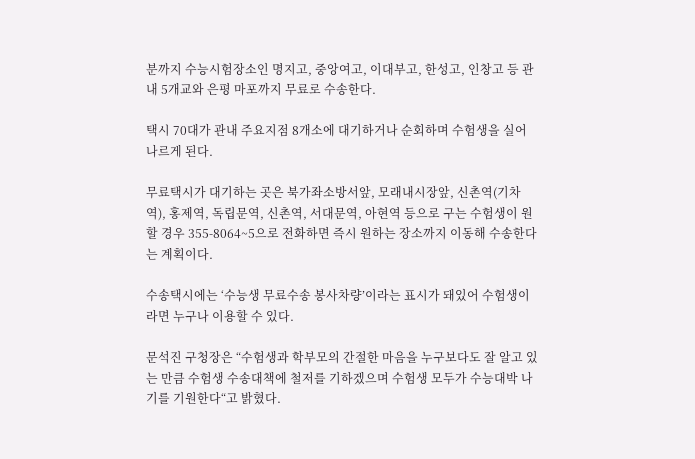분까지 수능시험장소인 명지고, 중앙여고, 이대부고, 한성고, 인창고 등 관내 5개교와 은평 마포까지 무료로 수송한다.

택시 70대가 관내 주요지점 8개소에 대기하거나 순회하며 수험생을 실어 나르게 된다.

무료택시가 대기하는 곳은 북가좌소방서앞, 모래내시장앞, 신촌역(기차역), 홍제역, 독립문역, 신촌역, 서대문역, 아현역 등으로 구는 수험생이 원할 경우 355-8064~5으로 전화하면 즉시 원하는 장소까지 이동해 수송한다는 계획이다.

수송택시에는 ‘수능생 무료수송 봉사차량’이라는 표시가 돼있어 수험생이라면 누구나 이용할 수 있다.

문석진 구청장은 “수험생과 학부모의 간절한 마음을 누구보다도 잘 알고 있는 만큼 수험생 수송대책에 철저를 기하겠으며 수험생 모두가 수능대박 나기를 기원한다“고 밝혔다.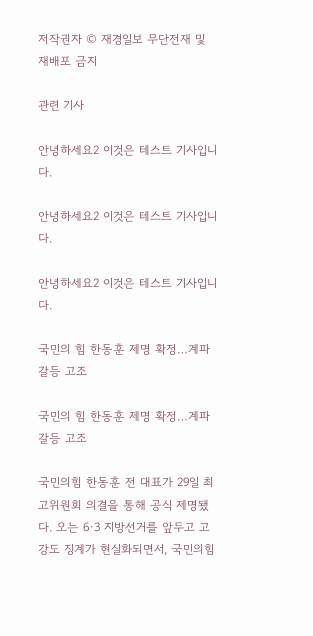저작권자 © 재경일보 무단전재 및 재배포 금지

관련 기사

안녕하세요2 이것은 테스트 기사입니다.

안녕하세요2 이것은 테스트 기사입니다.

안녕하세요2 이것은 테스트 기사입니다.

국민의 힘 한동훈 제명 확정…계파 갈등 고조

국민의 힘 한동훈 제명 확정…계파 갈등 고조

국민의힘 한동훈 전 대표가 29일 최고위원회 의결을 통해 공식 제명됐다. 오는 6·3 지방선거를 앞두고 고강도 징계가 현실화되면서, 국민의힘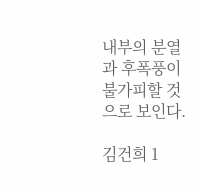내부의 분열과 후폭풍이 불가피할 것으로 보인다.

김건희 1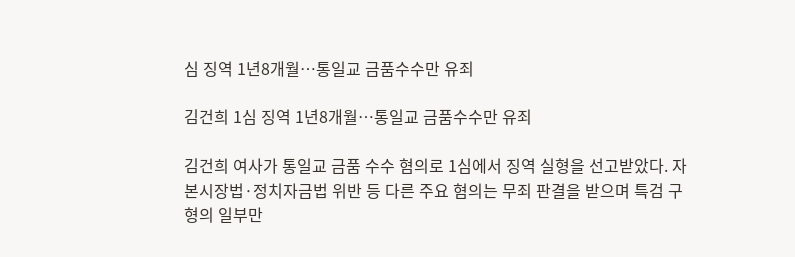심 징역 1년8개월…통일교 금품수수만 유죄

김건희 1심 징역 1년8개월…통일교 금품수수만 유죄

김건희 여사가 통일교 금품 수수 혐의로 1심에서 징역 실형을 선고받았다. 자본시장법·정치자금법 위반 등 다른 주요 혐의는 무죄 판결을 받으며 특검 구형의 일부만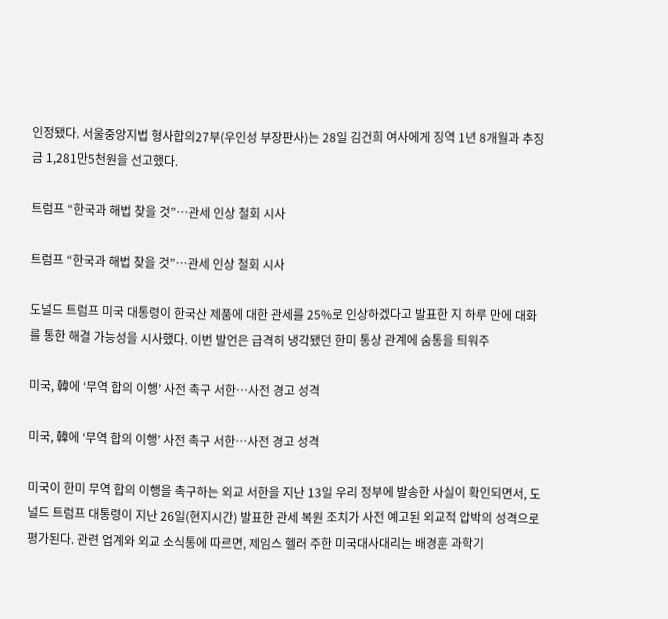인정됐다. 서울중앙지법 형사합의27부(우인성 부장판사)는 28일 김건희 여사에게 징역 1년 8개월과 추징금 1,281만5천원을 선고했다.

트럼프 “한국과 해법 찾을 것”…관세 인상 철회 시사

트럼프 “한국과 해법 찾을 것”…관세 인상 철회 시사

도널드 트럼프 미국 대통령이 한국산 제품에 대한 관세를 25%로 인상하겠다고 발표한 지 하루 만에 대화를 통한 해결 가능성을 시사했다. 이번 발언은 급격히 냉각됐던 한미 통상 관계에 숨통을 틔워주

미국, 韓에 ‘무역 합의 이행’ 사전 촉구 서한…사전 경고 성격

미국, 韓에 ‘무역 합의 이행’ 사전 촉구 서한…사전 경고 성격

미국이 한미 무역 합의 이행을 촉구하는 외교 서한을 지난 13일 우리 정부에 발송한 사실이 확인되면서, 도널드 트럼프 대통령이 지난 26일(현지시간) 발표한 관세 복원 조치가 사전 예고된 외교적 압박의 성격으로 평가된다. 관련 업계와 외교 소식통에 따르면, 제임스 헬러 주한 미국대사대리는 배경훈 과학기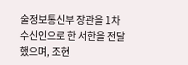술정보통신부 장관을 1차 수신인으로 한 서한을 전달했으며, 조현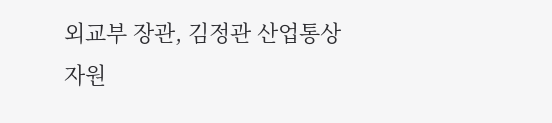외교부 장관, 김정관 산업통상자원